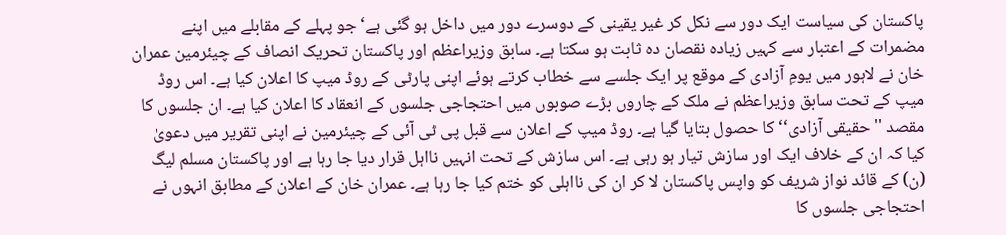پاکستان کی سیاست ایک دور سے نکل کر غیر یقینی کے دوسرے دور میں داخل ہو گئی ہے‘ جو پہلے کے مقابلے میں اپنے مضمرات کے اعتبار سے کہیں زیادہ نقصان دہ ثابت ہو سکتا ہے۔ سابق وزیراعظم اور پاکستان تحریک انصاف کے چیئرمین عمران خان نے لاہور میں یومِ آزادی کے موقع پر ایک جلسے سے خطاب کرتے ہوئے اپنی پارٹی کے روڈ میپ کا اعلان کیا ہے۔ اس روڈ میپ کے تحت سابق وزیراعظم نے ملک کے چاروں بڑے صوبوں میں احتجاجی جلسوں کے انعقاد کا اعلان کیا ہے۔ ان جلسوں کا مقصد ''حقیقی آزادی‘‘ کا حصول بتایا گیا ہے۔ روڈ میپ کے اعلان سے قبل پی ٹی آئی کے چیئرمین نے اپنی تقریر میں دعویٰ کیا کہ ان کے خلاف ایک اور سازش تیار ہو رہی ہے۔ اس سازش کے تحت انہیں نااہل قرار دیا جا رہا ہے اور پاکستان مسلم لیگ (ن) کے قائد نواز شریف کو واپس پاکستان لا کر ان کی نااہلی کو ختم کیا جا رہا ہے۔ عمران خان کے اعلان کے مطابق انہوں نے احتجاجی جلسوں کا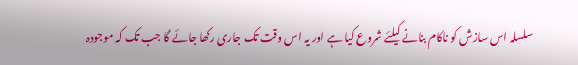سلسلہ اس سازش کو ناکام بنانے کیلئے شروع کیا ہے اور یہ اس وقت تک جاری رکھا جائے گا جب تک کہ موجودہ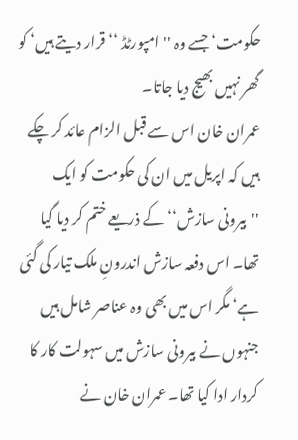حکومت‘ جسے وہ ''امپورٹڈ ‘‘ قرار دیتے ہیں‘ کو گھر نہیں بھیج دیا جاتا۔
عمران خان اس سے قبل الزام عائد کر چکے ہیں کہ اپریل میں ان کی حکومت کو ایک ''بیرونی سازش‘‘ کے ذریعے ختم کر دیا گیا تھا۔ اس دفعہ سازش اندرونِ ملک تیار کی گئی ہے‘ مگر اس میں بھی وہ عناصر شامل ہیں جنہوں نے بیرونی سازش میں سہولت کار کا کردار ادا کیا تھا۔ عمران خان نے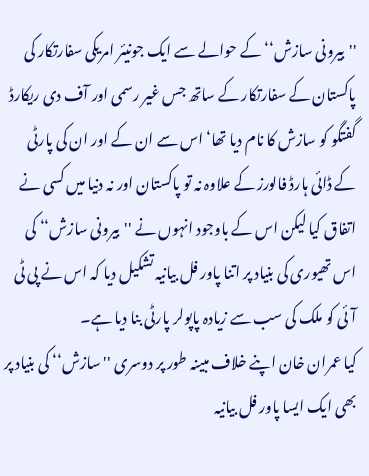''بیرونی سازش‘‘ کے حوالے سے ایک جونیئر امریکی سفارتکار کی پاکستان کے سفارتکار کے ساتھ جس غیر رسمی اور آف دی ریکارڈ گفتگو کو سازش کا نام دیا تھا‘ اس سے ان کے اور ان کی پارٹی کے ڈائی ہارڈ فالورز کے علاوہ نہ تو پاکستان اور نہ دنیا میں کسی نے اتفاق کیا لیکن اس کے باوجود انہوں نے ''بیرونی سازش‘‘ کی اس تھیوری کی بنیاد پر اتنا پاور فل بیانیہ تشکیل دیا کہ اس نے پی ٹی آئی کو ملک کی سب سے زیادہ پاپولر پارٹی بنا دیا ہے۔
کیا عمران خان اپنے خلاف مبینہ طور پر دوسری ''سازش‘‘ کی بنیاد پر بھی ایک ایسا پاور فل بیانیہ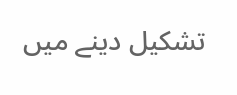تشکیل دینے میں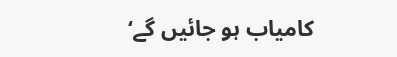کامیاب ہو جائیں گے‘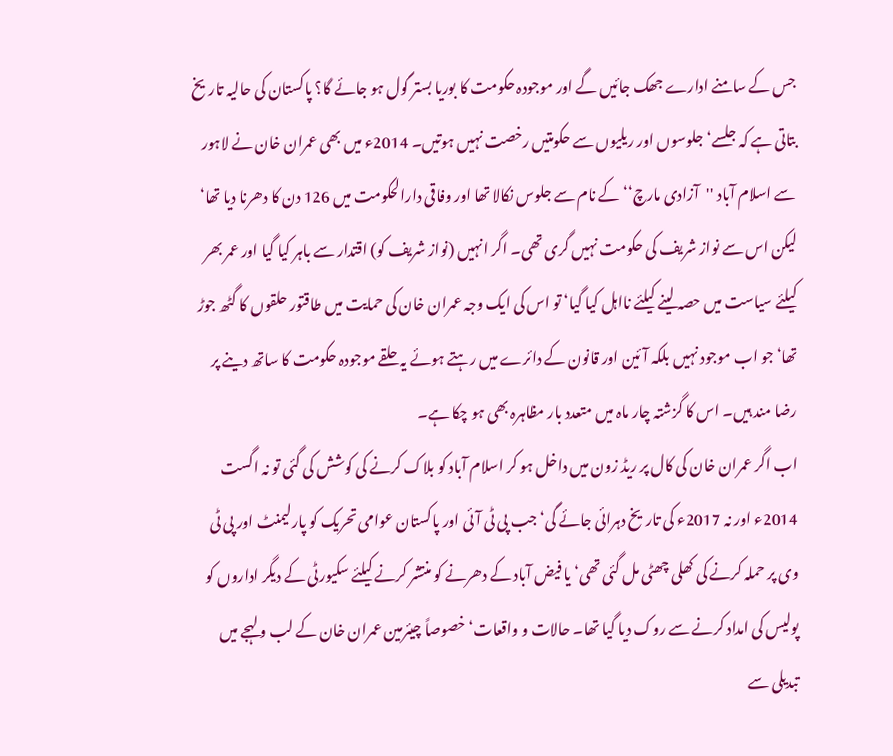جس کے سامنے ادارے جھک جائیں گے اور موجودہ حکومت کا بوریا بستر گول ہو جائے گا؟ پاکستان کی حالیہ تاریخ بتاتی ہے کہ جلسے‘ جلوسوں اور ریلیوں سے حکومتیں رخصت نہیں ہوتیں۔ 2014ء میں بھی عمران خان نے لاہور سے اسلام آباد ''آزادی مارچ‘‘ کے نام سے جلوس نکالا تھا اور وفاقی دارالحکومت میں 126 دن کا دھرنا دیا تھا‘ لیکن اس سے نواز شریف کی حکومت نہیں گری تھی۔ اگر انہیں (نواز شریف کو) اقتدار سے باہر کیا گیا اور عمر بھر کیلئے سیاست میں حصہ لینے کیلئے نااہل کیا گیا‘ تو اس کی ایک وجہ عمران خان کی حمایت میں طاقتور حلقوں کا گٹھ جوڑ تھا‘ جو اب موجود نہیں بلکہ آئین اور قانون کے دائرے میں رہتے ہوئے یہ حلقے موجودہ حکومت کا ساتھ دینے پر رضا مند ہیں۔ اس کا گزشتہ چار ماہ میں متعدد بار مظاہرہ بھی ہو چکا ہے۔
اب اگر عمران خان کی کال پر ریڈ زون میں داخل ہو کر اسلام آباد کو بلاک کرنے کی کوشش کی گئی تو نہ اگست 2014ء اور نہ 2017ء کی تاریخ دہرائی جائے گی‘ جب پی ٹی آئی اور پاکستان عوامی تحریک کو پارلیمنٹ اور پی ٹی وی پر حملہ کرنے کی کھلی چھٹی مل گئی تھی‘ یا فیض آباد کے دھرنے کو منتشر کرنے کیلئے سکیورٹی کے دیگر اداروں کو پولیس کی امداد کرنے سے روک دیا گیا تھا۔ حالات و واقعات‘ خصوصاً چیئرمین عمران خان کے لب و لہجے میں تبدیلی سے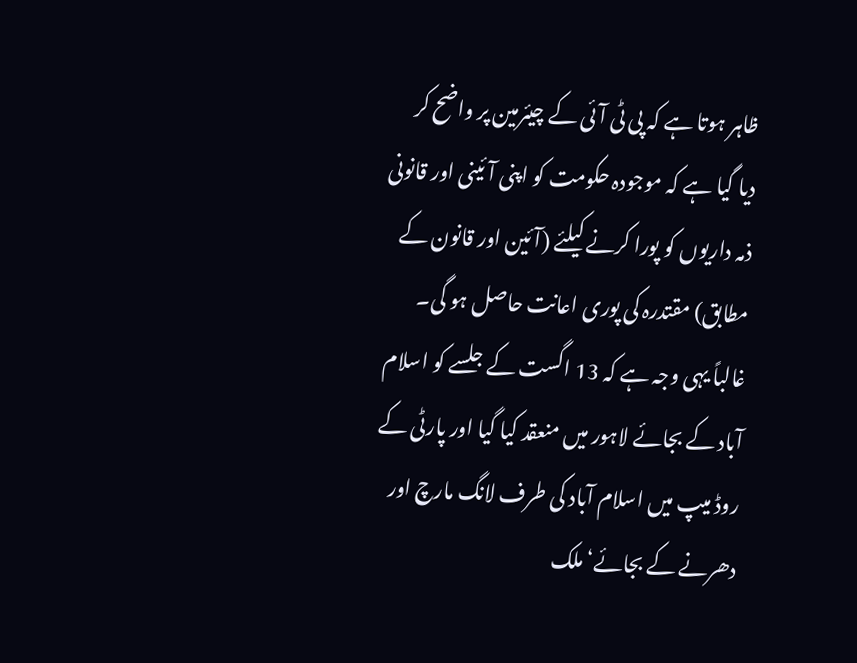ظاہر ہوتا ہے کہ پی ٹی آئی کے چیئرمین پر واضح کر دیا گیا ہے کہ موجودہ حکومت کو اپنی آئینی اور قانونی ذمہ داریوں کو پورا کرنے کیلئے (آئین اور قانون کے مطابق) مقتدرہ کی پوری اعانت حاصل ہو گی۔ غالباً یہی وجہ ہے کہ 13 اگست کے جلسے کو اسلام آباد کے بجائے لاہور میں منعقد کیا گیا اور پارٹی کے روڈ میپ میں اسلام آباد کی طرف لانگ مارچ اور دھرنے کے بجائے‘ ملک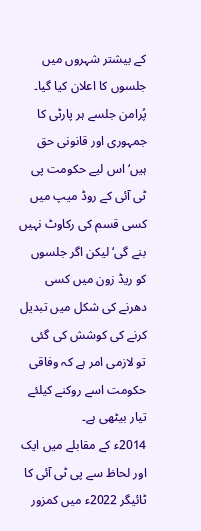کے بیشتر شہروں میں جلسوں کا اعلان کیا گیا۔ پُرامن جلسے ہر پارٹی کا جمہوری اور قانونی حق ہیں‘ اس لیے حکومت پی ٹی آئی کے روڈ میپ میں کسی قسم کی رکاوٹ نہیں بنے گی‘ لیکن اگر جلسوں کو ریڈ زون میں کسی دھرنے کی شکل میں تبدیل کرنے کی کوشش کی گئی تو لازمی امر ہے کہ وفاقی حکومت اسے روکنے کیلئے تیار بیٹھی ہے۔
2014ء کے مقابلے میں ایک اور لحاظ سے پی ٹی آئی کا ٹائیگر 2022ء میں کمزور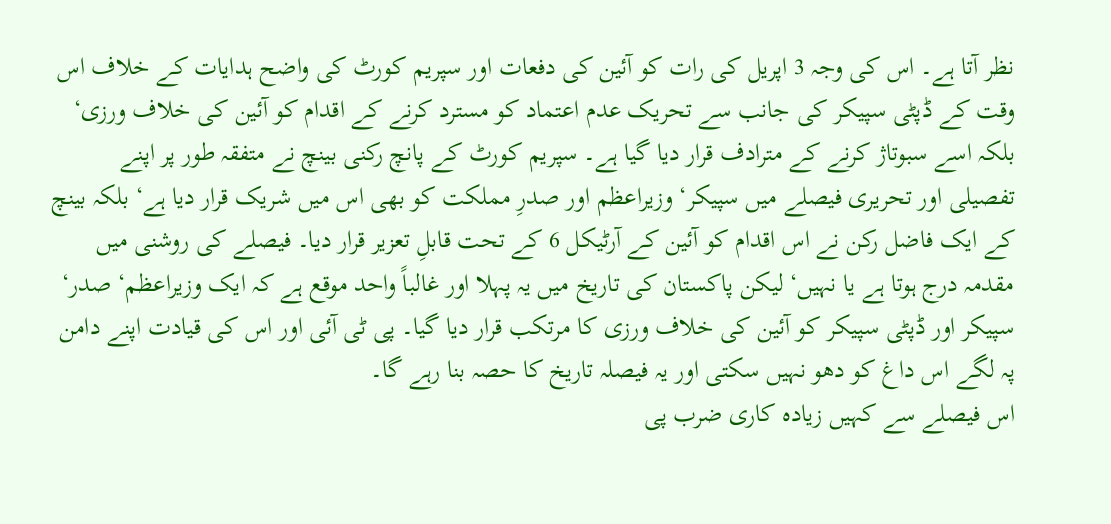نظر آتا ہے۔ اس کی وجہ 3 اپریل کی رات کو آئین کی دفعات اور سپریم کورٹ کی واضح ہدایات کے خلاف اس وقت کے ڈپٹی سپیکر کی جانب سے تحریک عدم اعتماد کو مسترد کرنے کے اقدام کو آئین کی خلاف ورزی‘ بلکہ اسے سبوتاژ کرنے کے مترادف قرار دیا گیا ہے۔ سپریم کورٹ کے پانچ رکنی بینچ نے متفقہ طور پر اپنے تفصیلی اور تحریری فیصلے میں سپیکر‘ وزیراعظم اور صدرِ مملکت کو بھی اس میں شریک قرار دیا ہے‘ بلکہ بینچ کے ایک فاضل رکن نے اس اقدام کو آئین کے آرٹیکل 6 کے تحت قابلِ تعزیر قرار دیا۔ فیصلے کی روشنی میں مقدمہ درج ہوتا ہے یا نہیں‘ لیکن پاکستان کی تاریخ میں یہ پہلا اور غالباً واحد موقع ہے کہ ایک وزیراعظم‘ صدر‘ سپیکر اور ڈپٹی سپیکر کو آئین کی خلاف ورزی کا مرتکب قرار دیا گیا۔ پی ٹی آئی اور اس کی قیادت اپنے دامن پہ لگے اس داغ کو دھو نہیں سکتی اور یہ فیصلہ تاریخ کا حصہ بنا رہے گا۔
اس فیصلے سے کہیں زیادہ کاری ضرب پی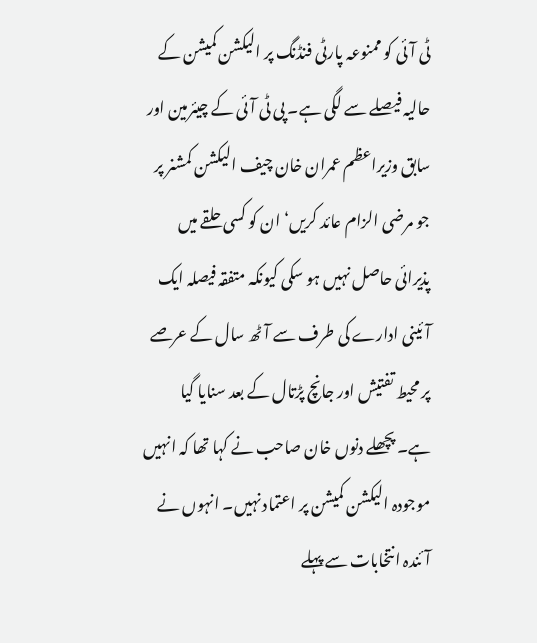ٹی آئی کو ممنوعہ پارٹی فنڈنگ پر الیکشن کمیشن کے حالیہ فیصلے سے لگی ہے۔ پی ٹی آئی کے چیئرمین اور سابق وزیراعظم عمران خان چیف الیکشن کمشنر پر جو مرضی الزام عائد کریں‘ ان کو کسی حلقے میں پذیرائی حاصل نہیں ہو سکی کیونکہ متفقہ فیصلہ ایک آئینی ادارے کی طرف سے آٹھ سال کے عرصے پر محیط تفتیش اور جانچ پڑتال کے بعد سنایا گیا ہے۔ پچھلے دنوں خان صاحب نے کہا تھا کہ انہیں موجودہ الیکشن کمیشن پر اعتماد نہیں۔ انہوں نے آئندہ انتخابات سے پہلے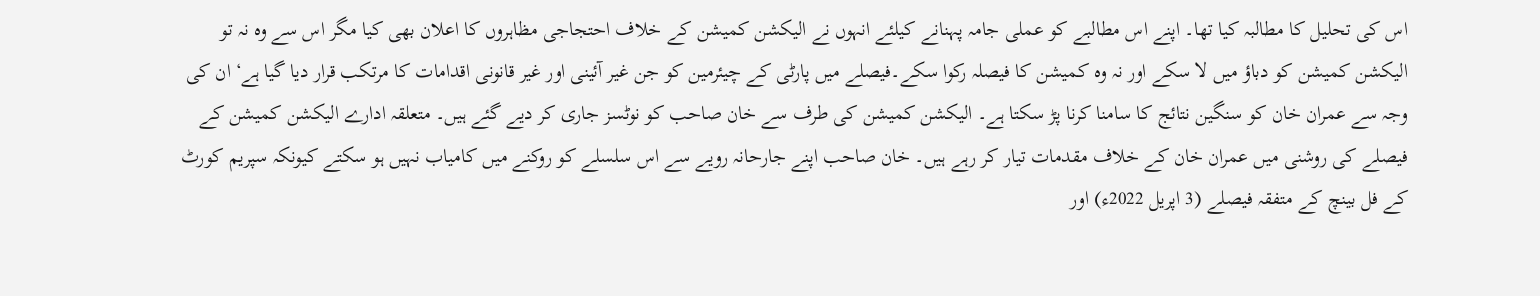اس کی تحلیل کا مطالبہ کیا تھا۔ اپنے اس مطالبے کو عملی جامہ پہنانے کیلئے انہوں نے الیکشن کمیشن کے خلاف احتجاجی مظاہروں کا اعلان بھی کیا مگر اس سے وہ نہ تو الیکشن کمیشن کو دباؤ میں لا سکے اور نہ وہ کمیشن کا فیصلہ رکوا سکے۔فیصلے میں پارٹی کے چیئرمین کو جن غیر آئینی اور غیر قانونی اقدامات کا مرتکب قرار دیا گیا ہے‘ ان کی وجہ سے عمران خان کو سنگین نتائج کا سامنا کرنا پڑ سکتا ہے۔ الیکشن کمیشن کی طرف سے خان صاحب کو نوٹسز جاری کر دیے گئے ہیں۔ متعلقہ ادارے الیکشن کمیشن کے فیصلے کی روشنی میں عمران خان کے خلاف مقدمات تیار کر رہے ہیں۔ خان صاحب اپنے جارحانہ رویے سے اس سلسلے کو روکنے میں کامیاب نہیں ہو سکتے کیونکہ سپریم کورٹ کے فل بینچ کے متفقہ فیصلے (3 اپریل 2022ء) اور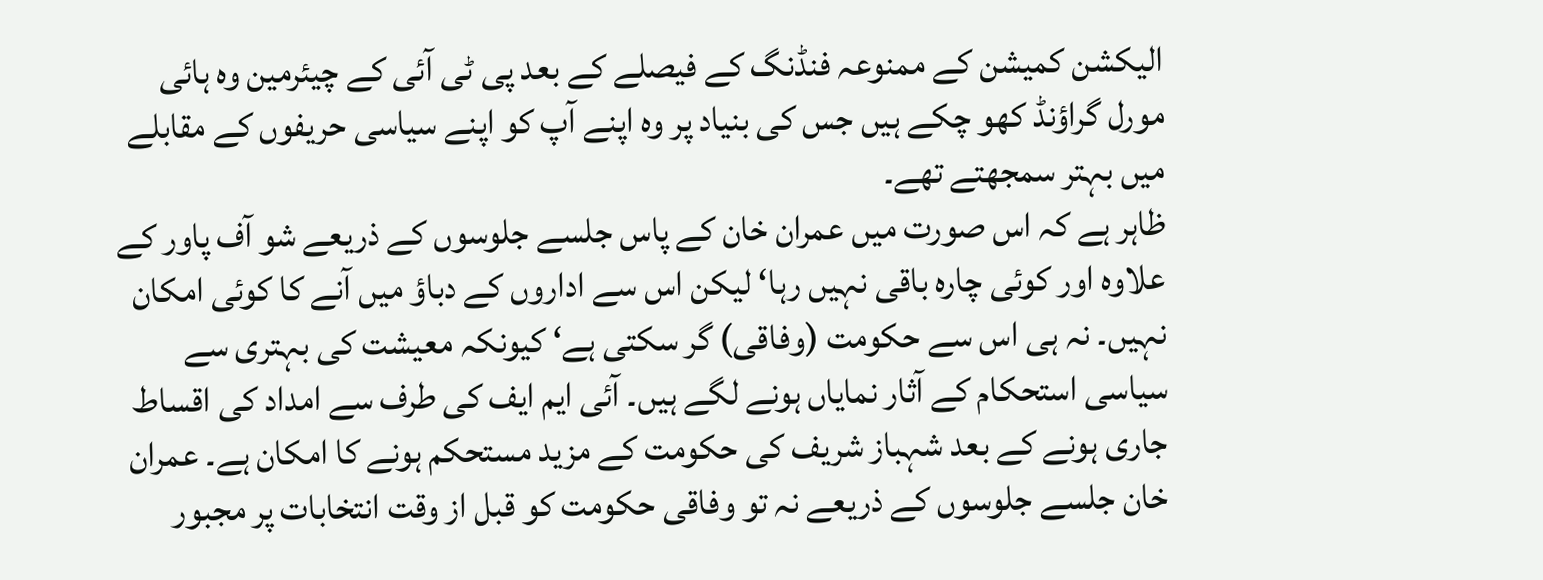الیکشن کمیشن کے ممنوعہ فنڈنگ کے فیصلے کے بعد پی ٹی آئی کے چیئرمین وہ ہائی مورل گراؤنڈ کھو چکے ہیں جس کی بنیاد پر وہ اپنے آپ کو اپنے سیاسی حریفوں کے مقابلے میں بہتر سمجھتے تھے۔
ظاہر ہے کہ اس صورت میں عمران خان کے پاس جلسے جلوسوں کے ذریعے شو آف پاور کے علاوہ اور کوئی چارہ باقی نہیں رہا‘ لیکن اس سے اداروں کے دباؤ میں آنے کا کوئی امکان نہیں۔ نہ ہی اس سے حکومت (وفاقی) گر سکتی ہے‘ کیونکہ معیشت کی بہتری سے سیاسی استحکام کے آثار نمایاں ہونے لگے ہیں۔ آئی ایم ایف کی طرف سے امداد کی اقساط جاری ہونے کے بعد شہباز شریف کی حکومت کے مزید مستحکم ہونے کا امکان ہے۔ عمران خان جلسے جلوسوں کے ذریعے نہ تو وفاقی حکومت کو قبل از وقت انتخابات پر مجبور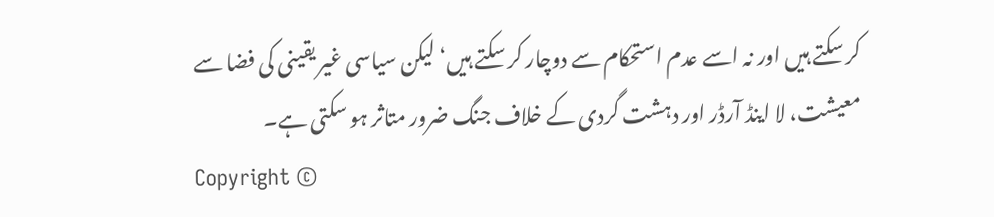کر سکتے ہیں اور نہ اسے عدم استحکام سے دوچار کر سکتے ہیں‘ لیکن سیاسی غیر یقینی کی فضا سے معیشت، لا اینڈ آرڈر اور دہشت گردی کے خلاف جنگ ضرور متاثر ہو سکتی ہے۔
Copyright ©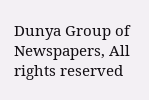Dunya Group of Newspapers, All rights reserved